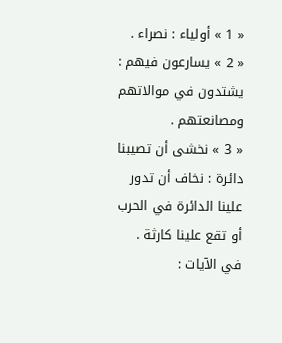« 1 » أولياء : نصراء .
« 2 » يسارعون فيهم : يشتدون في موالاتهم ومصانعتهم .
« 3 » نخشى أن تصيبنا دائرة : نخاف أن تدور علينا الدائرة في الحرب أو تقع علينا كارثة .
في الآيات :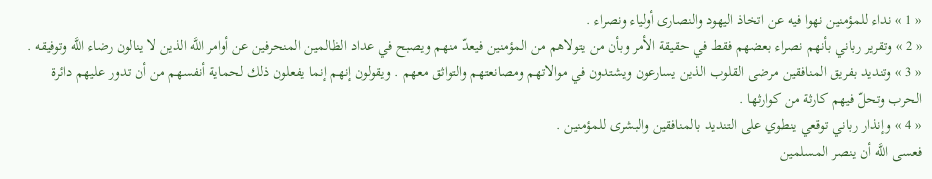« 1 » نداء للمؤمنين نهوا فيه عن اتخاذ اليهود والنصارى أولياء ونصراء .
« 2 » وتقرير رباني بأنهم نصراء بعضهم فقط في حقيقة الأمر وبأن من يتولاهم من المؤمنين فيعدّ منهم ويصبح في عداد الظالمين المنحرفين عن أوامر اللَّه الذين لا ينالون رضاء اللَّه وتوفيقه .
« 3 » وتنديد بفريق المنافقين مرضى القلوب الذين يسارعون ويشتدون في موالاتهم ومصانعتهم والتواثق معهم . ويقولون إنهم إنما يفعلون ذلك لحماية أنفسهم من أن تدور عليهم دائرة الحرب وتحلّ فيهم كارثة من كوارثها .
« 4 » وإنذار رباني توقعي ينطوي على التنديد بالمنافقين والبشرى للمؤمنين .
فعسى اللَّه أن ينصر المسلمين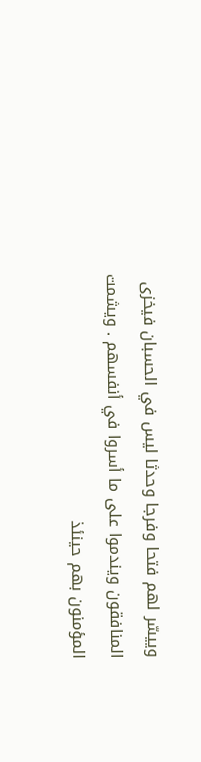وييسّر لهم فتحا وفرجا وحدثا ليس في الحسبان فيخزى المنافقون ويندموا على ما أسروا في أنفسهم . ويشمت المؤمنون بهم حينئذ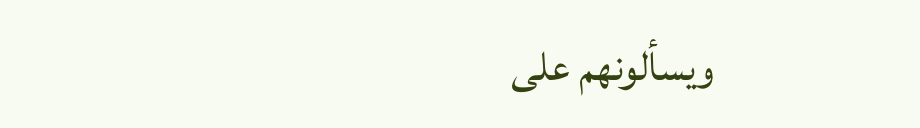ويسألونهم على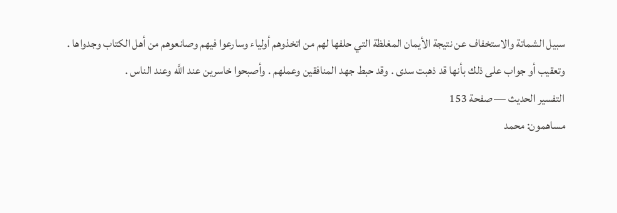سبيل الشماتة والاستخفاف عن نتيجة الأيمان المغلظة التي حلفها لهم من اتخذوهم أولياء وسارعوا فيهم وصانعوهم من أهل الكتاب وجدواها .
وتعقيب أو جواب على ذلك بأنها قد ذهبت سدى . وقد حبط جهد المنافقين وعملهم . وأصبحوا خاسرين عند اللَّه وعند الناس .
التفسير الحديث — صفحة 153
مساهمون: محمد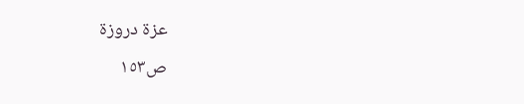عزة دروزة
ص١٥٣